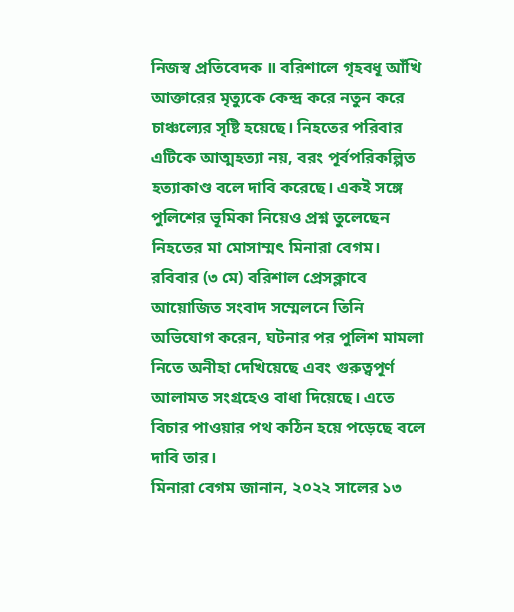নিজস্ব প্রতিবেদক ॥ বরিশালে গৃহবধূ আঁখি আক্তারের মৃত্যুকে কেন্দ্র করে নতুন করে চাঞ্চল্যের সৃষ্টি হয়েছে। নিহতের পরিবার এটিকে আত্মহত্যা নয়, বরং পূর্বপরিকল্পিত হত্যাকাণ্ড বলে দাবি করেছে। একই সঙ্গে পুলিশের ভূমিকা নিয়েও প্রশ্ন তুলেছেন নিহতের মা মোসাম্মৎ মিনারা বেগম।
রবিবার (৩ মে) বরিশাল প্রেসক্লাবে আয়োজিত সংবাদ সম্মেলনে তিনি অভিযোগ করেন, ঘটনার পর পুলিশ মামলা নিতে অনীহা দেখিয়েছে এবং গুরুত্বপূর্ণ আলামত সংগ্রহেও বাধা দিয়েছে। এতে বিচার পাওয়ার পথ কঠিন হয়ে পড়েছে বলে দাবি তার।
মিনারা বেগম জানান, ২০২২ সালের ১৩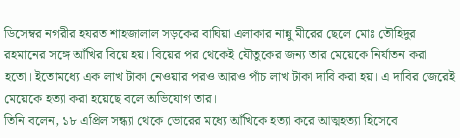ডিসেম্বর নগরীর হযরত শাহজালাল সড়কের বাঘিয়া এলাকার নান্নু মীরের ছেলে মোঃ তৌহিদুর রহমানের সঙ্গে আঁখির বিয়ে হয়। বিয়ের পর থেকেই যৌতুকের জন্য তার মেয়েকে নির্যাতন করা হতো। ইতোমধ্যে এক লাখ টাকা নেওয়ার পরও আরও পাঁচ লাখ টাকা দাবি করা হয়। এ দাবির জেরেই মেয়েকে হত্যা করা হয়েছে বলে অভিযোগ তার।
তিনি বলেন, ১৮ এপ্রিল সন্ধ্যা থেকে ভোরের মধ্যে আঁখিকে হত্যা করে আত্মহত্যা হিসেবে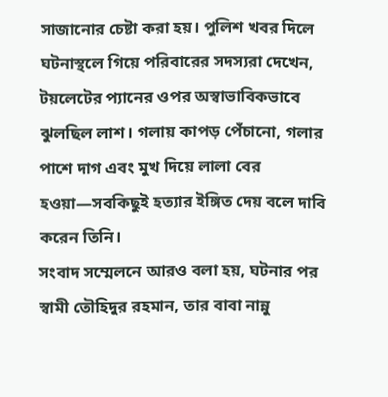সাজানোর চেষ্টা করা হয়। পুলিশ খবর দিলে ঘটনাস্থলে গিয়ে পরিবারের সদস্যরা দেখেন, টয়লেটের প্যানের ওপর অস্বাভাবিকভাবে ঝুলছিল লাশ। গলায় কাপড় পেঁচানো, গলার পাশে দাগ এবং মুখ দিয়ে লালা বের হওয়া—সবকিছুই হত্যার ইঙ্গিত দেয় বলে দাবি করেন তিনি।
সংবাদ সম্মেলনে আরও বলা হয়, ঘটনার পর স্বামী তৌহিদুর রহমান, তার বাবা নান্নু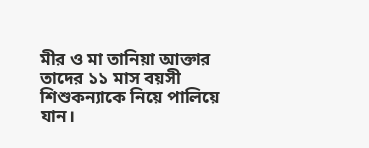মীর ও মা তানিয়া আক্তার তাদের ১১ মাস বয়সী শিশুকন্যাকে নিয়ে পালিয়ে যান।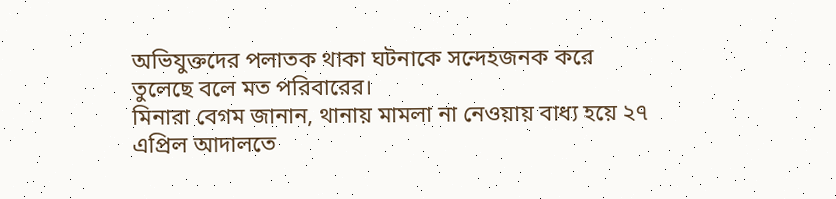অভিযুক্তদের পলাতক থাকা ঘটনাকে সন্দেহজনক করে তুলেছে বলে মত পরিবারের।
মিনারা বেগম জানান, থানায় মামলা না নেওয়ায় বাধ্য হয়ে ২৭ এপ্রিল আদালতে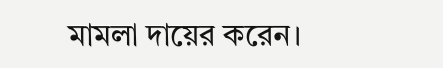মামলা দায়ের করেন।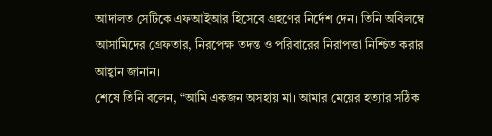আদালত সেটিকে এফআইআর হিসেবে গ্রহণের নির্দেশ দেন। তিনি অবিলম্বে আসামিদের গ্রেফতার, নিরপেক্ষ তদন্ত ও পরিবারের নিরাপত্তা নিশ্চিত করার আহ্বান জানান।
শেষে তিনি বলেন, “আমি একজন অসহায় মা। আমার মেয়ের হত্যার সঠিক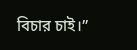বিচার চাই।”